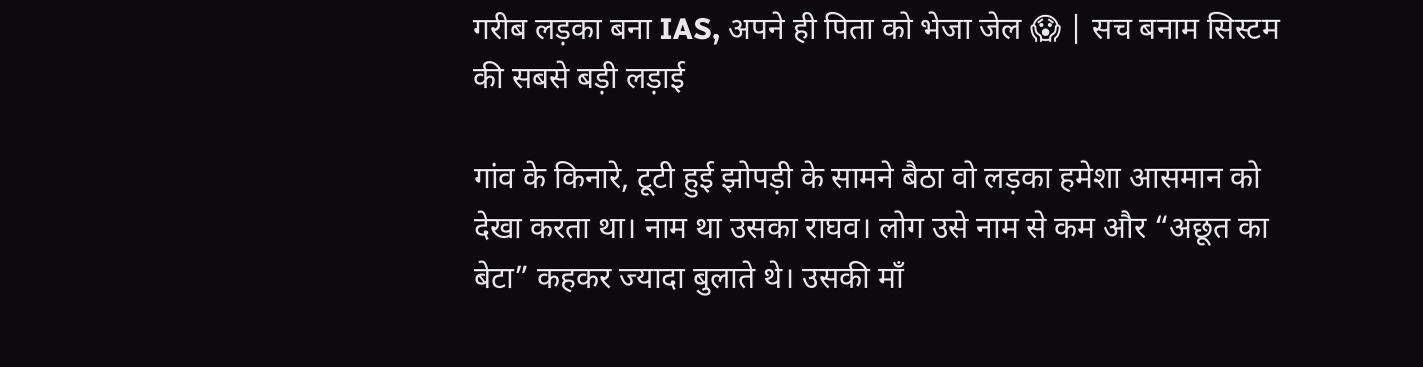गरीब लड़का बना IAS, अपने ही पिता को भेजा जेल 😱 | सच बनाम सिस्टम की सबसे बड़ी लड़ाई

गांव के किनारे, टूटी हुई झोपड़ी के सामने बैठा वो लड़का हमेशा आसमान को देखा करता था। नाम था उसका राघव। लोग उसे नाम से कम और “अछूत का बेटा” कहकर ज्यादा बुलाते थे। उसकी माँ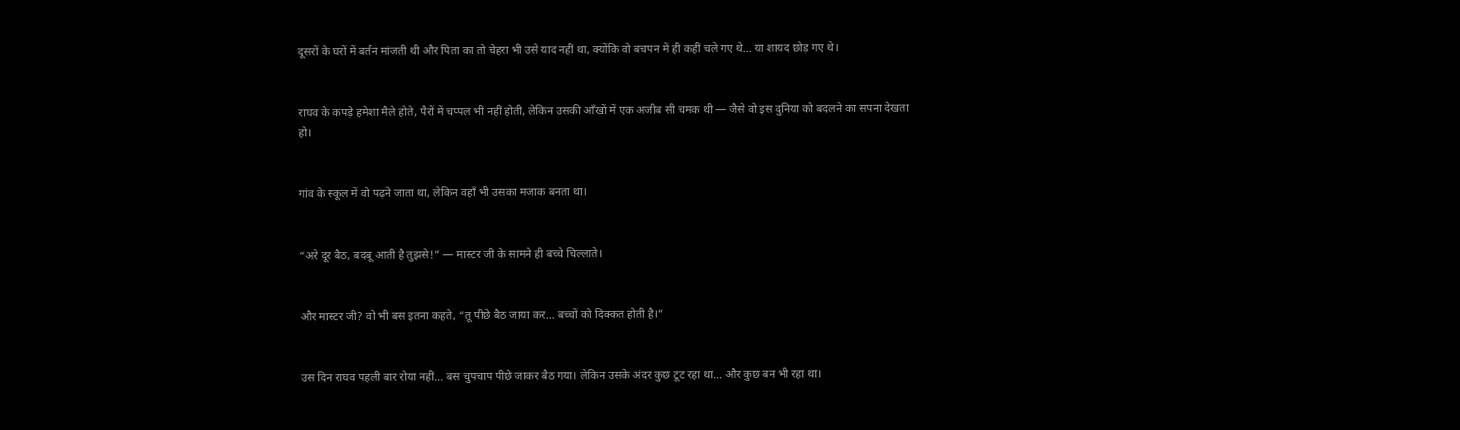दूसरों के घरों में बर्तन मांजती थी और पिता का तो चेहरा भी उसे याद नहीं था, क्योंकि वो बचपन में ही कहीं चले गए थे… या शायद छोड़ गए थे।


राघव के कपड़े हमेशा मैले होते, पैरों में चप्पल भी नहीं होती, लेकिन उसकी आँखों में एक अजीब सी चमक थी — जैसे वो इस दुनिया को बदलने का सपना देखता हो।


गांव के स्कूल में वो पढ़ने जाता था, लेकिन वहाँ भी उसका मजाक बनता था।


“अरे दूर बैठ, बदबू आती है तुझसे!” — मास्टर जी के सामने ही बच्चे चिल्लाते।


और मास्टर जी? वो भी बस इतना कहते, “तू पीछे बैठ जाया कर… बच्चों को दिक्कत होती है।”


उस दिन राघव पहली बार रोया नहीं… बस चुपचाप पीछे जाकर बैठ गया। लेकिन उसके अंदर कुछ टूट रहा था… और कुछ बन भी रहा था।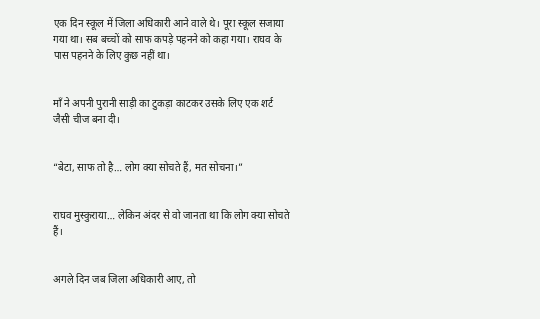एक दिन स्कूल में जिला अधिकारी आने वाले थे। पूरा स्कूल सजाया गया था। सब बच्चों को साफ कपड़े पहनने को कहा गया। राघव के पास पहनने के लिए कुछ नहीं था।


माँ ने अपनी पुरानी साड़ी का टुकड़ा काटकर उसके लिए एक शर्ट जैसी चीज बना दी।


“बेटा, साफ तो है… लोग क्या सोचते हैं, मत सोचना।”


राघव मुस्कुराया… लेकिन अंदर से वो जानता था कि लोग क्या सोचते हैं।


अगले दिन जब जिला अधिकारी आए, तो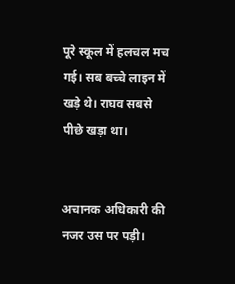पूरे स्कूल में हलचल मच गई। सब बच्चे लाइन में खड़े थे। राघव सबसे पीछे खड़ा था।


अचानक अधिकारी की नजर उस पर पड़ी।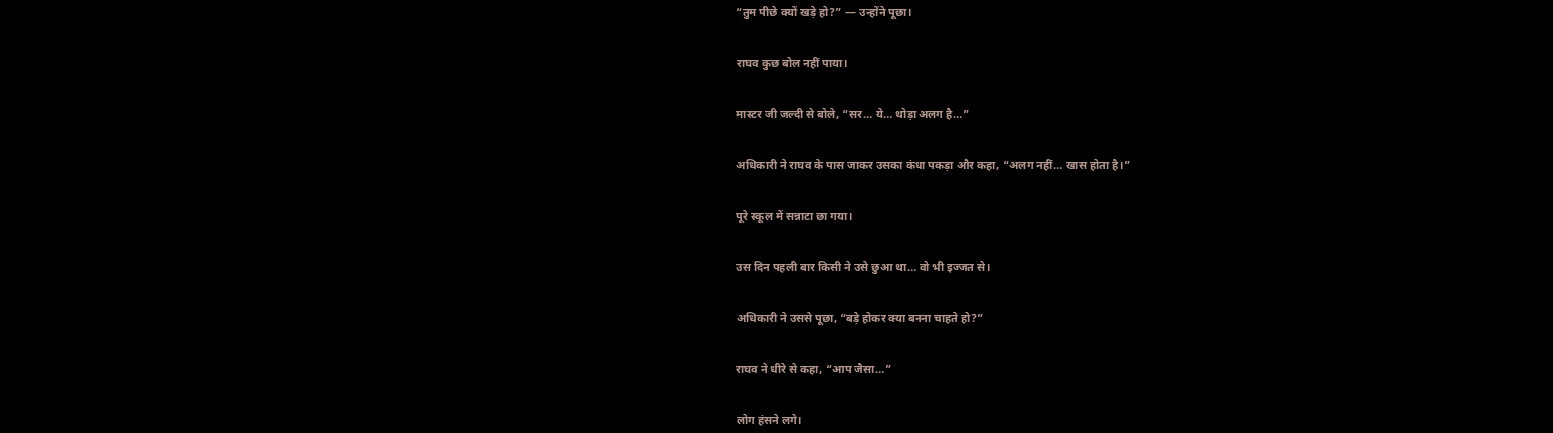“तुम पीछे क्यों खड़े हो?” — उन्होंने पूछा।


राघव कुछ बोल नहीं पाया।


मास्टर जी जल्दी से बोले, “सर… ये… थोड़ा अलग है…”


अधिकारी ने राघव के पास जाकर उसका कंधा पकड़ा और कहा, “अलग नहीं… खास होता है।”


पूरे स्कूल में सन्नाटा छा गया।


उस दिन पहली बार किसी ने उसे छुआ था… वो भी इज्जत से।


अधिकारी ने उससे पूछा, “बड़े होकर क्या बनना चाहते हो?”


राघव ने धीरे से कहा, “आप जैसा…”


लोग हंसने लगे।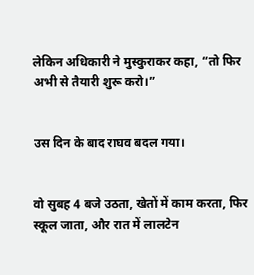लेकिन अधिकारी ने मुस्कुराकर कहा, “तो फिर अभी से तैयारी शुरू करो।”


उस दिन के बाद राघव बदल गया।


वो सुबह 4 बजे उठता, खेतों में काम करता, फिर स्कूल जाता, और रात में लालटेन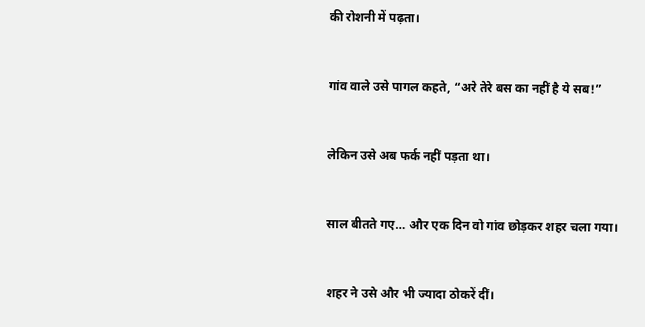की रोशनी में पढ़ता।


गांव वाले उसे पागल कहते, “अरे तेरे बस का नहीं है ये सब!”


लेकिन उसे अब फर्क नहीं पड़ता था।


साल बीतते गए… और एक दिन वो गांव छोड़कर शहर चला गया।


शहर ने उसे और भी ज्यादा ठोकरें दीं।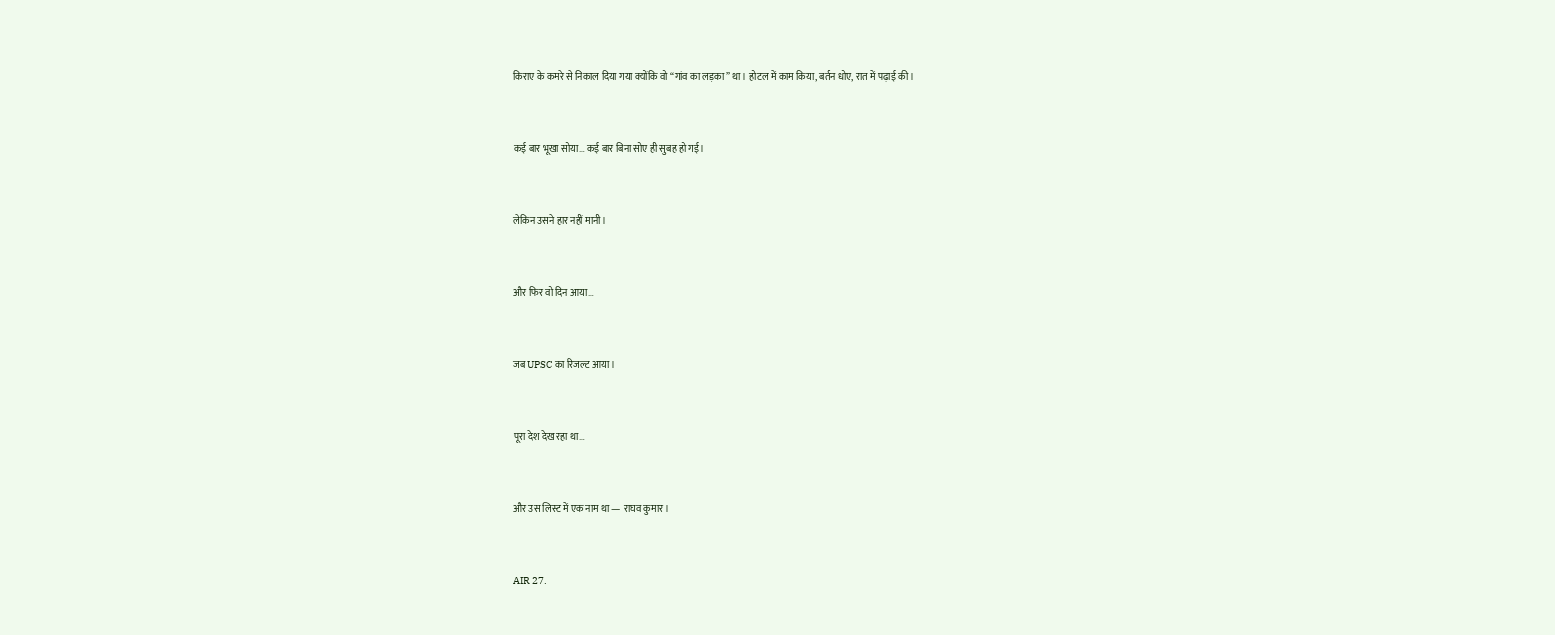किराए के कमरे से निकाल दिया गया क्योंकि वो “गांव का लड़का” था। होटल में काम किया, बर्तन धोए, रात में पढ़ाई की।


कई बार भूखा सोया… कई बार बिना सोए ही सुबह हो गई।


लेकिन उसने हार नहीं मानी।


और फिर वो दिन आया…


जब UPSC का रिजल्ट आया।


पूरा देश देख रहा था…


और उस लिस्ट में एक नाम था — राघव कुमार।


AIR 27.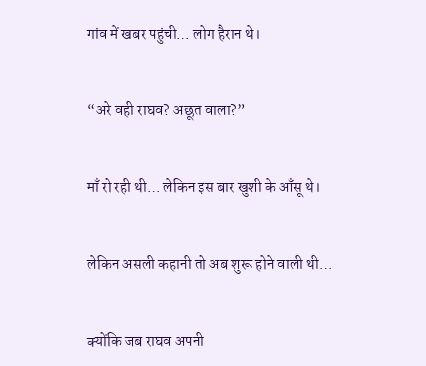गांव में खबर पहुंची… लोग हैरान थे।


“अरे वही राघव? अछूत वाला?”


माँ रो रही थी… लेकिन इस बार खुशी के आँसू थे।


लेकिन असली कहानी तो अब शुरू होने वाली थी…


क्योंकि जब राघव अपनी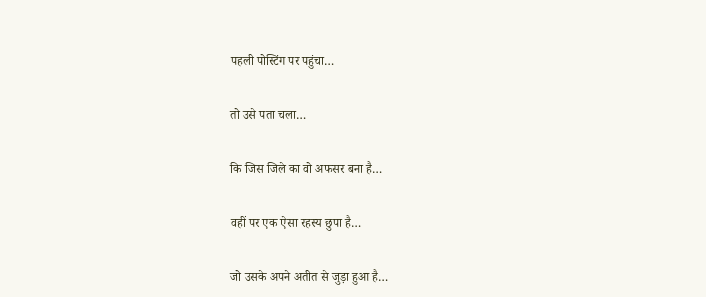पहली पोस्टिंग पर पहुंचा…


तो उसे पता चला…


कि जिस जिले का वो अफसर बना है…


वहीं पर एक ऐसा रहस्य छुपा है…


जो उसके अपने अतीत से जुड़ा हुआ है…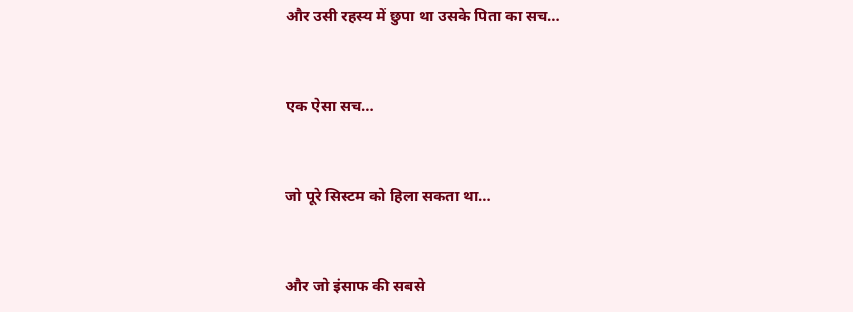और उसी रहस्य में छुपा था उसके पिता का सच…


एक ऐसा सच…


जो पूरे सिस्टम को हिला सकता था…


और जो इंसाफ की सबसे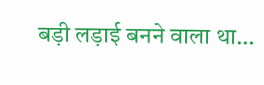बड़ी लड़ाई बनने वाला था…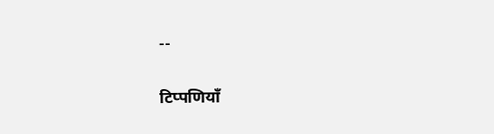--

टिप्पणियाँ